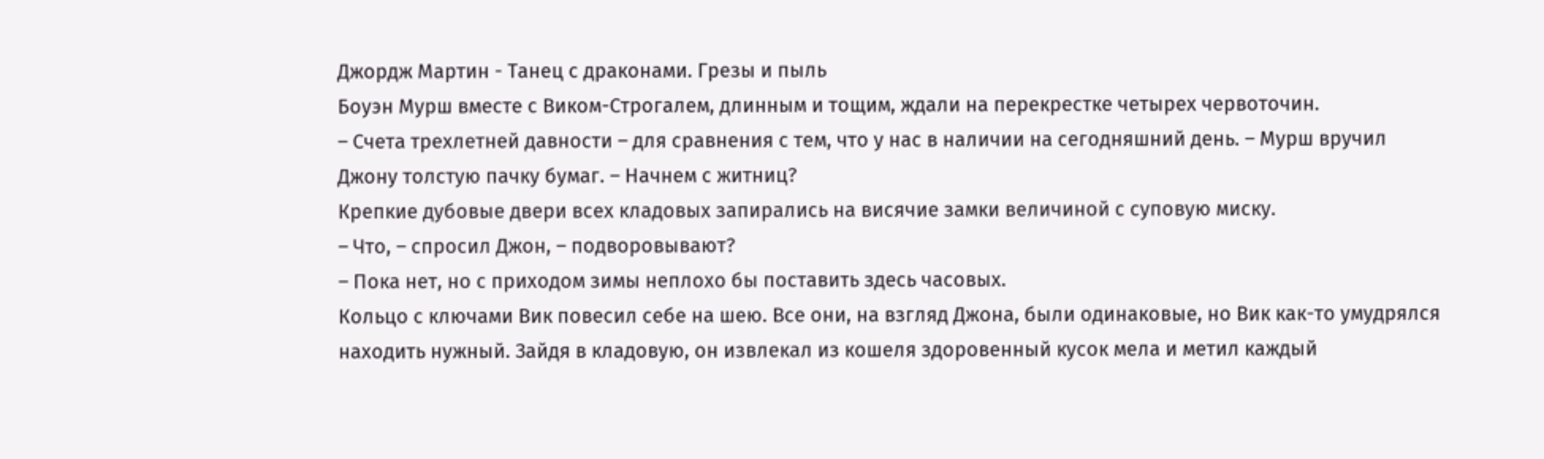Джордж Мартин - Танец с драконами. Грезы и пыль
Боуэн Мурш вместе с Виком-Строгалем, длинным и тощим, ждали на перекрестке четырех червоточин.
– Счета трехлетней давности – для сравнения с тем, что у нас в наличии на сегодняшний день. – Мурш вручил Джону толстую пачку бумаг. – Начнем с житниц?
Крепкие дубовые двери всех кладовых запирались на висячие замки величиной с суповую миску.
– Что, – спросил Джон, – подворовывают?
– Пока нет, но с приходом зимы неплохо бы поставить здесь часовых.
Кольцо с ключами Вик повесил себе на шею. Все они, на взгляд Джона, были одинаковые, но Вик как-то умудрялся находить нужный. Зайдя в кладовую, он извлекал из кошеля здоровенный кусок мела и метил каждый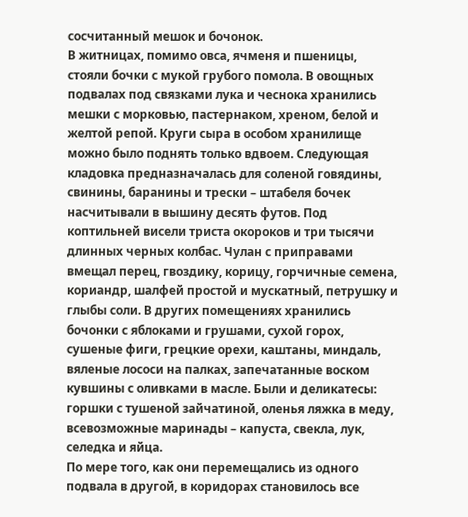сосчитанный мешок и бочонок.
В житницах, помимо овса, ячменя и пшеницы, стояли бочки с мукой грубого помола. В овощных подвалах под связками лука и чеснока хранились мешки с морковью, пастернаком, хреном, белой и желтой репой. Круги сыра в особом хранилище можно было поднять только вдвоем. Следующая кладовка предназначалась для соленой говядины, свинины, баранины и трески – штабеля бочек насчитывали в вышину десять футов. Под коптильней висели триста окороков и три тысячи длинных черных колбас. Чулан с приправами вмещал перец, гвоздику, корицу, горчичные семена, кориандр, шалфей простой и мускатный, петрушку и глыбы соли. В других помещениях хранились бочонки с яблоками и грушами, сухой горох, сушеные фиги, грецкие орехи, каштаны, миндаль, вяленые лососи на палках, запечатанные воском кувшины с оливками в масле. Были и деликатесы: горшки с тушеной зайчатиной, оленья ляжка в меду, всевозможные маринады – капуста, свекла, лук, селедка и яйца.
По мере того, как они перемещались из одного подвала в другой, в коридорах становилось все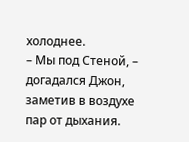холоднее.
– Мы под Стеной, – догадался Джон, заметив в воздухе пар от дыхания.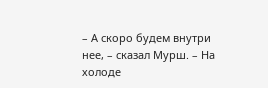– А скоро будем внутри нее, – сказал Мурш. – На холоде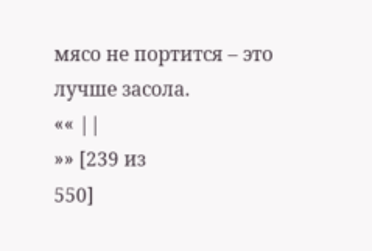мясо не портится – это лучше засола.
«« ||
»» [239 из
550]